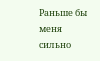Раньше бы меня сильно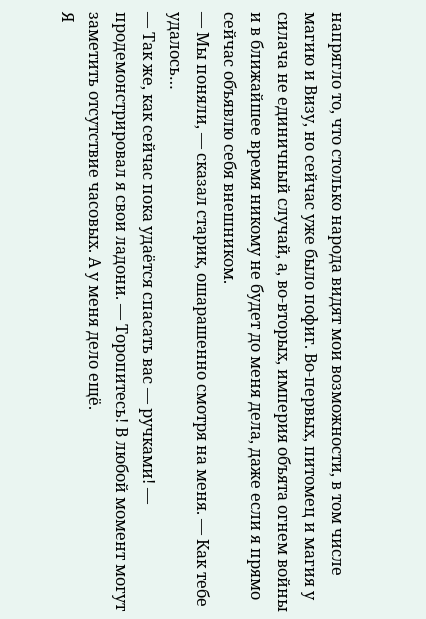напрягло то, что столько народа видят мои возможности, в том числе магию и Визу, но сейчас уже было пофиг. Во-первых, питомец и магия у силача не единичный случай, а, во-вторых, империя объята огнем войны и в ближайшее время никому не будет до меня дела, даже если я прямо сейчас объявлю себя внешником.
— Мы поняли, — сказал старик, ошарашенно смотря на меня. — Как тебе удалось…
— Так же, как сейчас пока удаётся спасать вас — ручками! — продемонстрировал я свои ладони. — Торопитесь! В любой момент могут заметить отсутствие часовых. А у меня дело ещё.
Я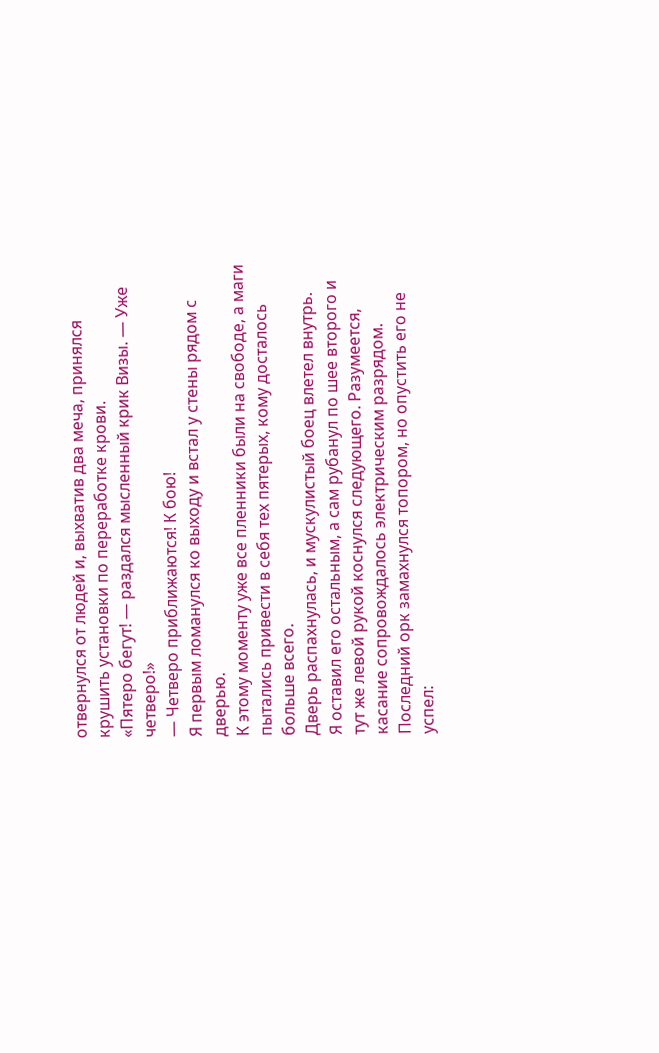отвернулся от людей и, выхватив два меча, принялся крушить установки по переработке крови.
«Пятеро бегут! — раздался мысленный крик Визы. — Уже четверо!»
— Четверо приближаются! К бою!
Я первым ломанулся ко выходу и встал у стены рядом с дверью.
К этому моменту уже все пленники были на свободе, а маги пытались привести в себя тех пятерых, кому досталось больше всего.
Дверь распахнулась, и мускулистый боец влетел внутрь.
Я оставил его остальным, а сам рубанул по шее второго и тут же левой рукой коснулся следующего. Разумеется, касание сопровождалось электрическим разрядом.
Последний орк замахнулся топором, но опустить его не успел: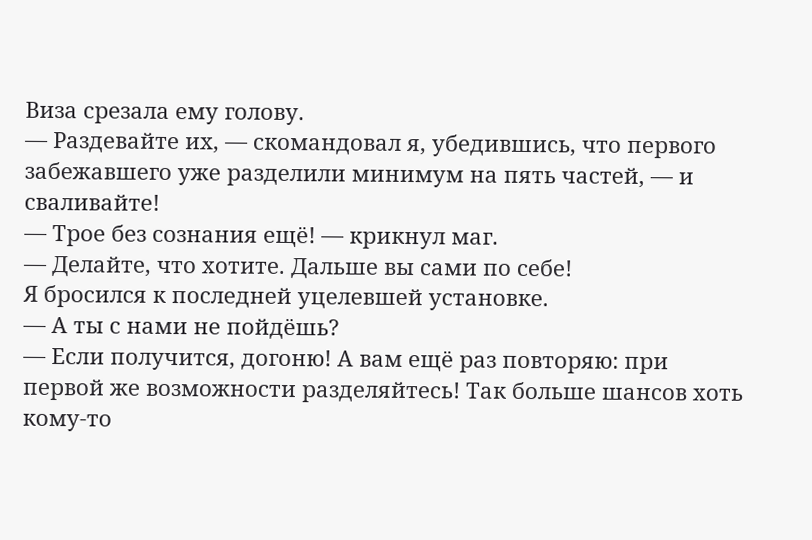Виза срезала ему голову.
— Раздевайте их, — скомандовал я, убедившись, что первого забежавшего уже разделили минимум на пять частей, — и сваливайте!
— Трое без сознания ещё! — крикнул маг.
— Делайте, что хотите. Дальше вы сами по себе!
Я бросился к последней уцелевшей установке.
— А ты с нами не пойдёшь?
— Если получится, догоню! А вам ещё раз повторяю: при первой же возможности разделяйтесь! Так больше шансов хоть кому-то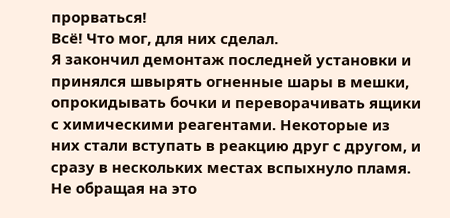прорваться!
Всё! Что мог, для них сделал.
Я закончил демонтаж последней установки и принялся швырять огненные шары в мешки, опрокидывать бочки и переворачивать ящики с химическими реагентами. Некоторые из них стали вступать в реакцию друг с другом, и сразу в нескольких местах вспыхнуло пламя.
Не обращая на это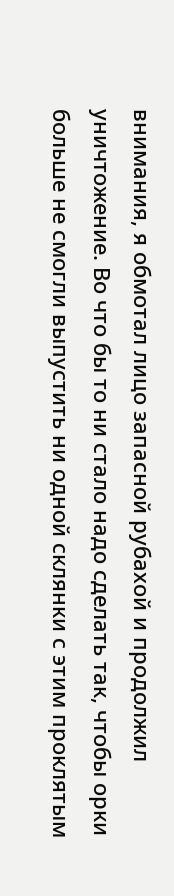внимания, я обмотал лицо запасной рубахой и продолжил уничтожение. Во что бы то ни стало надо сделать так, чтобы орки больше не смогли выпустить ни одной склянки с этим проклятым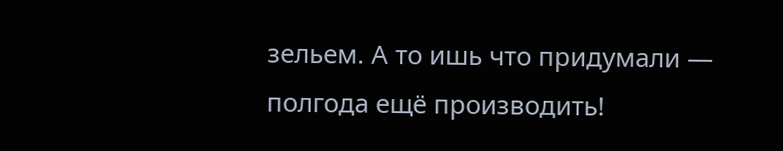зельем. А то ишь что придумали — полгода ещё производить!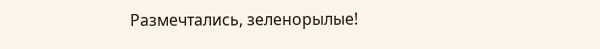Размечтались, зеленорылые!